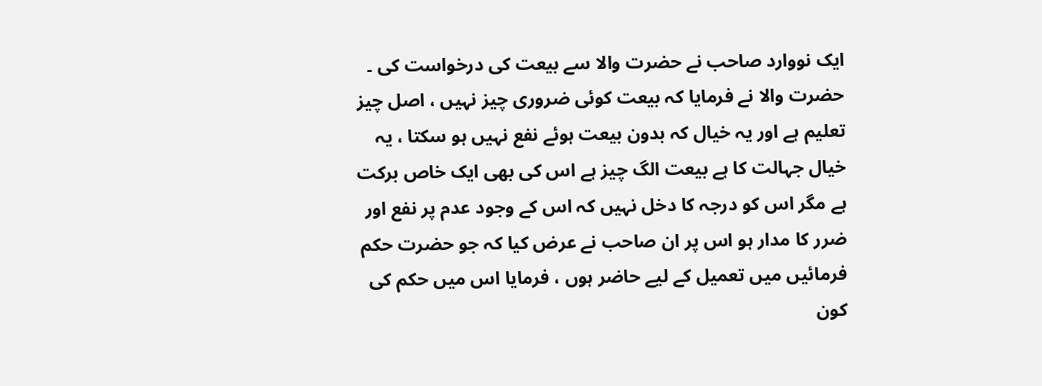ایک نووارد صاحب نے حضرت والا سے بیعت کی درخواست کی ۔ حضرت والا نے فرمایا کہ بیعت کوئی ضروری چیز نہیں ، اصل چیز تعلیم ہے اور یہ خیال کہ بدون بیعت ہوئے نفع نہیں ہو سکتا ، یہ خیال جہالت کا ہے بیعت الگ چیز ہے اس کی بھی ایک خاص برکت ہے مگر اس کو درجہ کا دخل نہیں کہ اس کے وجود عدم پر نفع اور ضرر کا مدار ہو اس پر ان صاحب نے عرض کیا کہ جو حضرت حکم فرمائیں میں تعمیل کے لیے حاضر ہوں ، فرمایا اس میں حکم کی کون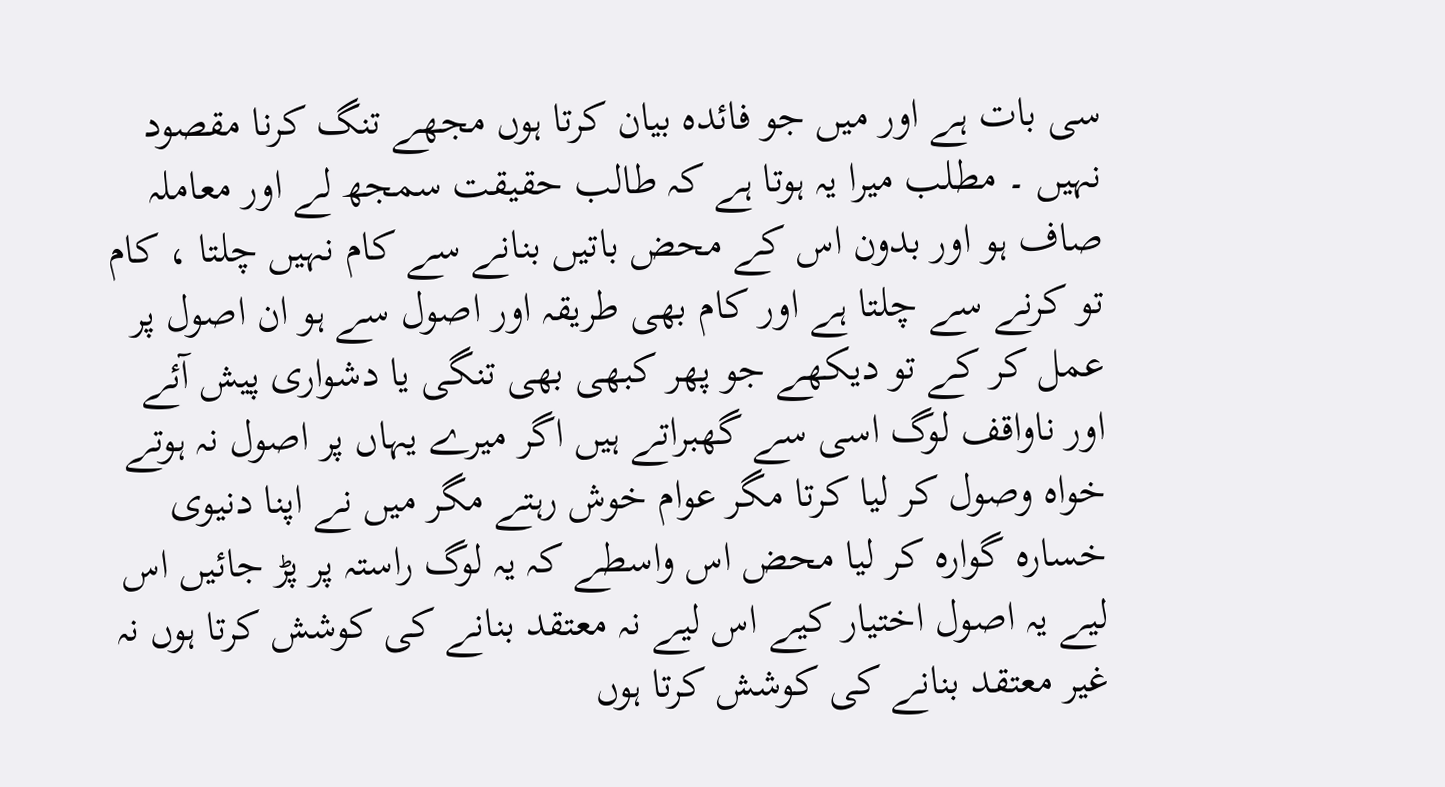سی بات ہے اور میں جو فائدہ بیان کرتا ہوں مجھے تنگ کرنا مقصود نہیں ۔ مطلب میرا یہ ہوتا ہے کہ طالب حقیقت سمجھ لے اور معاملہ صاف ہو اور بدون اس کے محض باتیں بنانے سے کام نہیں چلتا ، کام تو کرنے سے چلتا ہے اور کام بھی طریقہ اور اصول سے ہو ان اصول پر عمل کر کے تو دیکھے جو پھر کبھی بھی تنگی یا دشواری پیش آئے اور ناواقف لوگ اسی سے گھبراتے ہیں اگر میرے یہاں پر اصول نہ ہوتے خواہ وصول کر لیا کرتا مگر عوام خوش رہتے مگر میں نے اپنا دنیوی خسارہ گوارہ کر لیا محض اس واسطے کہ یہ لوگ راستہ پر پڑ جائیں اس لیے یہ اصول اختیار کیے اس لیے نہ معتقد بنانے کی کوشش کرتا ہوں نہ غیر معتقد بنانے کی کوشش کرتا ہوں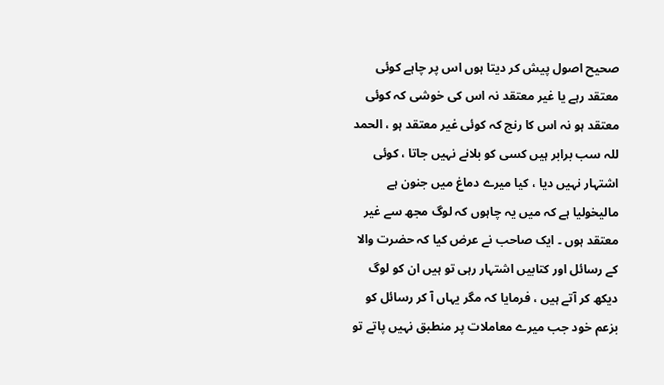صحیح اصول پیش کر دیتا ہوں اس پر چاہے کوئی معتقد رہے یا غیر معتقد نہ اس کی خوشی کہ کوئی معتقد ہو نہ اس کا رنج کہ کوئی غیر معتقد ہو ، الحمد للہ سب برابر ہیں کسی کو بلانے نہیں جاتا ، کوئی اشتہار نہیں دیا ، کیا میرے دماغ میں جنون ہے مالیخولیا ہے کہ میں یہ چاہوں کہ لوگ مجھ سے غیر معتقد ہوں ۔ ایک صاحب نے عرض کیا کہ حضرت والا کے رسائل اور کتابیں اشتہار رہی تو ہیں ان کو لوگ دیکھ کر آتے ہیں ، فرمایا کہ مگر یہاں آ کر رسائل کو بزعم خود جب میرے معاملات پر منطبق نہیں پاتے تو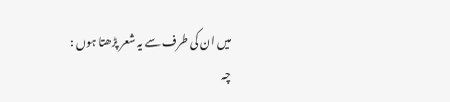میں ان کی طرف سے یہ شعر پڑھتا ہوں :
چہ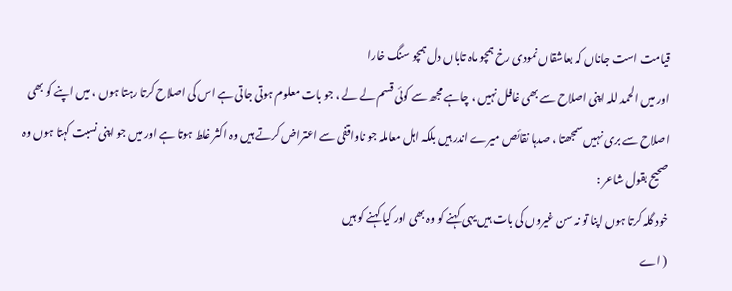قیامت است جاناں کہ بعاشقاں نمودی رخ ہمچو ماہ تاباں دل ہمچو سنگ خارا
اور میں الحمد للہ اپنی اصلاح سے بھی غافل نہیں ، چاہے مجھ سے کوئی قسم لے لے ، جو بات معلوم ہوتی جاتی ہے اس کی اصلاح کرتا رہتا ہوں ، میں اپنے کو بھی اصلاح سے بری نہیں سمجھتا ، صدہا نقائص میرے اندر ہیں بلکہ اہل معاملہ جو ناواقفی سے اعتراض کرتے ہیں وہ اکثر غلط ہوتا ہے اور میں جو اپنی نسبت کہتا ہوں وہ صحیح بقول شاعر :
خود گلہ کرتا ہوں اپنا تو نہ سن غیروں کی بات ہیں یہی کہنے کو وہ بھی اور کیا کہنے کو ہیں
( اے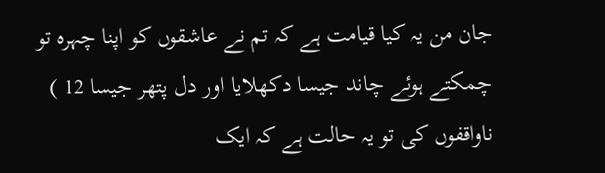جان من یہ کیا قیامت ہے کہ تم نے عاشقوں کو اپنا چہرہ تو چمکتے ہوئے چاند جیسا دکھلایا اور دل پتھر جیسا 12 )
ناواقفوں کی تو یہ حالت ہے کہ ایک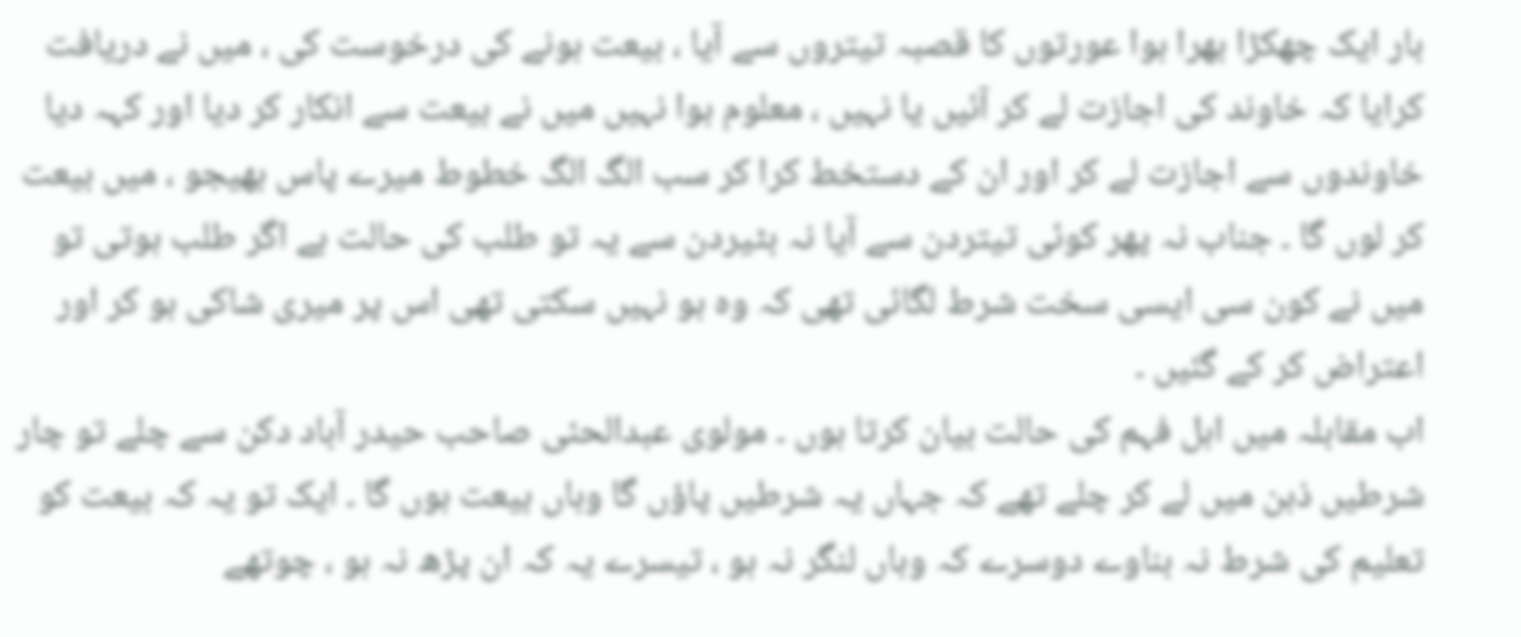بار ایک چھکڑا بھرا ہوا عورتوں کا قصبہ تیتروں سے آیا ، بیعت ہونے کی درخوست کی ، میں نے دریافت کرایا کہ خاوند کی اجازت لے کر آئیں یا نہیں ، معلوم ہوا نہیں میں نے بیعت سے انکار کر دیا اور کہہ دیا خاوندوں سے اجازت لے کر اور ان کے دستخط کرا کر سب الگ الگ خطوط میرے پاس بھیجو ، میں بیعت کر لوں گا ۔ جناب نہ پھر کوئی تیتردن سے آیا نہ بٹیردن سے یہ تو طلب کی حالت ہے اگر طلب ہوتی تو میں نے کون سی ایسی سخت شرط لگائی تھی کہ وہ ہو نہیں سکتی تھی اس پر میری شاکی ہو کر اور اعتراض کر کے گئیں ۔
اب مقابلہ میں اہل فہم کی حالت بیان کرتا ہوں ۔ مولوی عبدالحئی صاحب حیدر آباد دکن سے چلے تو چار شرطیں ذہن میں لے کر چلے تھے کہ جہاں یہ شرطیں پاؤں گا وہاں بیعت ہوں گا ۔ ایک تو یہ کہ بیعت کو تعلیم کی شرط نہ بناوے دوسرے کہ وہاں لنگر نہ ہو ، تیسرے یہ کہ ان پڑھ نہ ہو ، چوتھے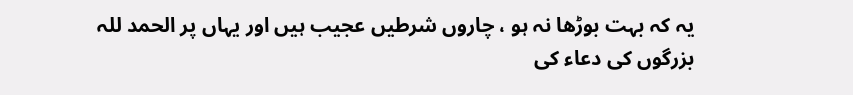یہ کہ بہت بوڑھا نہ ہو ، چاروں شرطیں عجیب ہیں اور یہاں پر الحمد للہ بزرگوں کی دعاء کی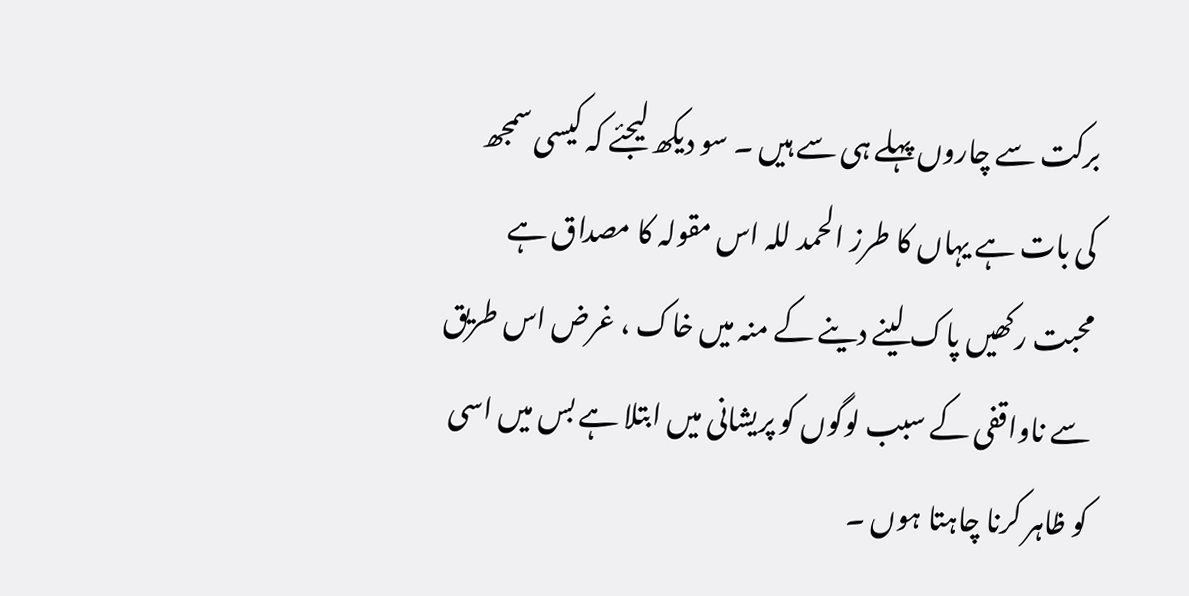برکت سے چاروں پہلے ہی سے ہیں ۔ سو دیکھ لیجئے کہ کیسی سمجھ کی بات ہے یہاں کا طرز الحمد للہ اس مقولہ کا مصداق ہے محبت رکھیں پاک لینے دینے کے منہ میں خاک ، غرض اس طریق سے ناواقفی کے سبب لوگوں کو پریشانی میں ابتلا ہے بس میں اسی کو ظاہر کرنا چاہتا ہوں ۔